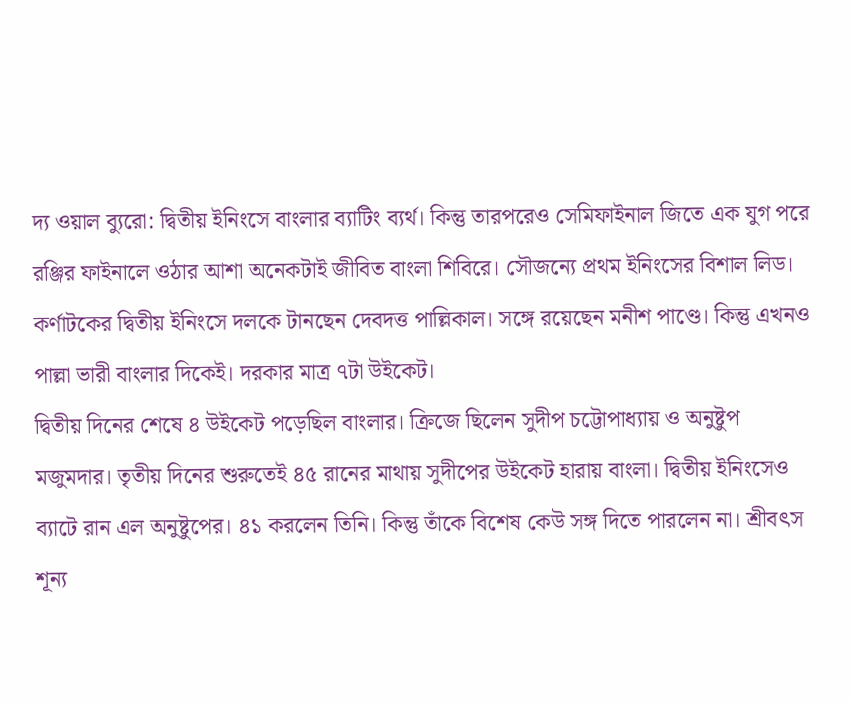দ্য ওয়াল ব্যুরো: দ্বিতীয় ইনিংসে বাংলার ব্যাটিং ব্যর্থ। কিন্তু তারপরেও সেমিফাইনাল জিতে এক যুগ পরে রঞ্জির ফাইনালে ওঠার আশা অনেকটাই জীবিত বাংলা শিবিরে। সৌজন্যে প্রথম ইনিংসের বিশাল লিড। কর্ণাটকের দ্বিতীয় ইনিংসে দলকে টানছেন দেবদত্ত পাল্লিকাল। সঙ্গে রয়েছেন মনীশ পাণ্ডে। কিন্তু এখনও পাল্লা ভারী বাংলার দিকেই। দরকার মাত্র ৭টা উইকেট।
দ্বিতীয় দিনের শেষে ৪ উইকেট পড়েছিল বাংলার। ক্রিজে ছিলেন সুদীপ চট্টোপাধ্যায় ও অনুষ্টুপ মজুমদার। তৃতীয় দিনের শুরুতেই ৪৫ রানের মাথায় সুদীপের উইকেট হারায় বাংলা। দ্বিতীয় ইনিংসেও ব্যাটে রান এল অনুষ্টুপের। ৪১ করলেন তিনি। কিন্তু তাঁকে বিশেষ কেউ সঙ্গ দিতে পারলেন না। শ্রীবৎস শূন্য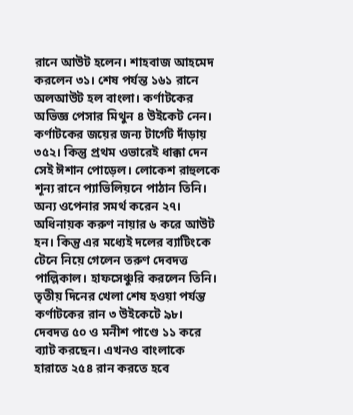রানে আউট হলেন। শাহবাজ আহমেদ করলেন ৩১। শেষ পর্যন্ত ১৬১ রানে অলআউট হল বাংলা। কর্ণাটকের অভিজ্ঞ পেসার মিথুন ৪ উইকেট নেন।
কর্ণাটকের জয়ের জন্য টার্গেট দাঁড়ায় ৩৫২। কিন্তু প্রথম ওভারেই ধাক্কা দেন সেই ঈশান পোড়েল। লোকেশ রাহুলকে শূন্য রানে প্যাভিলিয়নে পাঠান তিনি। অন্য ওপেনার সমর্থ করেন ২৭। অধিনায়ক করুণ নায়ার ৬ করে আউট হন। কিন্তু এর মধ্যেই দলের ব্যাটিংকে টেনে নিয়ে গেলেন তরুণ দেবদত্ত পাল্লিকাল। হাফসেঞ্চুরি করলেন তিনি। তৃতীয় দিনের খেলা শেষ হওয়া পর্যন্ত কর্ণাটকের রান ৩ উইকেটে ৯৮। দেবদত্ত ৫০ ও মনীশ পাণ্ডে ১১ করে ব্যাট করছেন। এখনও বাংলাকে হারাতে ২৫৪ রান করতে হবে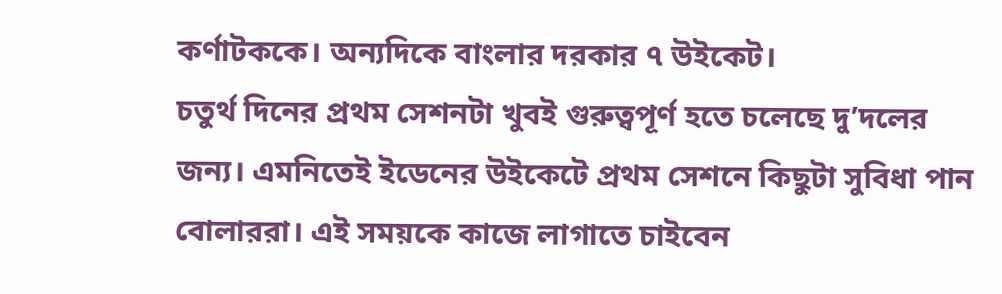কর্ণাটককে। অন্যদিকে বাংলার দরকার ৭ উইকেট।
চতুর্থ দিনের প্রথম সেশনটা খুবই গুরুত্বপূর্ণ হতে চলেছে দু’দলের জন্য। এমনিতেই ইডেনের উইকেটে প্রথম সেশনে কিছুটা সুবিধা পান বোলাররা। এই সময়কে কাজে লাগাতে চাইবেন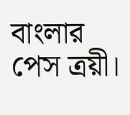বাংলার পেস ত্রয়ী।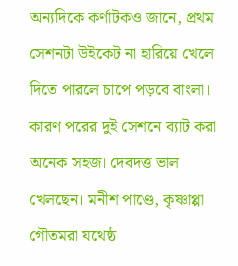অন্যদিকে কর্ণাটকও জানে, প্রথম সেশনটা উইকেট না হারিয়ে খেলে দিতে পারলে চাপে পড়বে বাংলা। কারণ পরের দুই সেশনে ব্যাট করা অনেক সহজ। দেবদত্ত ভাল খেলছেন। মনীশ পাণ্ডে, কৃষ্ণাপ্পা গৌতমরা যথেষ্ঠ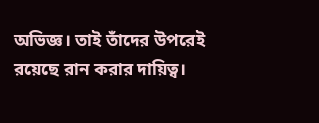অভিজ্ঞ। তাই তাঁদের উপরেই রয়েছে রান করার দায়িত্ব।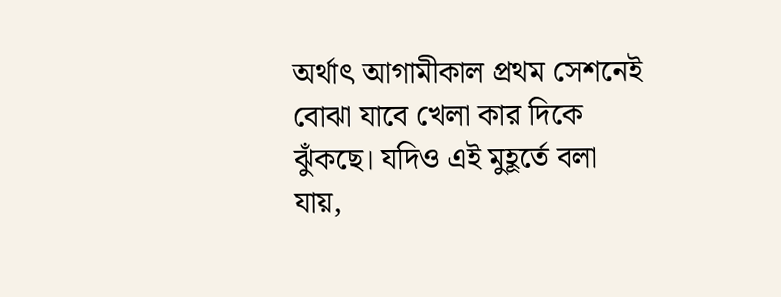অর্থাৎ আগামীকাল প্রথম সেশনেই বোঝা যাবে খেলা কার দিকে ঝুঁকছে। যদিও এই মুহূর্তে বলা যায়,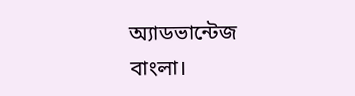অ্যাডভান্টেজ বাংলা।